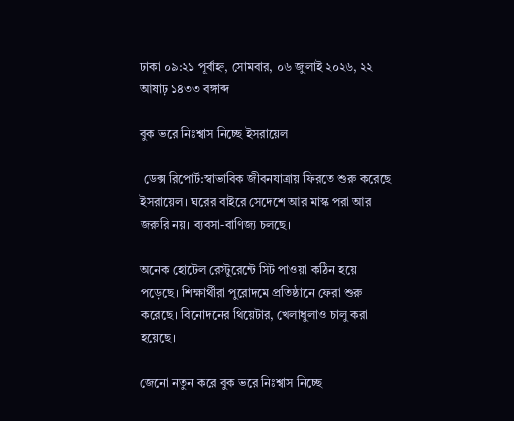ঢাকা ০৯:২১ পূর্বাহ্ন, সোমবার, ০৬ জুলাই ২০২৬, ২২ আষাঢ় ১৪৩৩ বঙ্গাব্দ

বুক ভরে নিঃশ্বাস নিচ্ছে ইসরায়েল

 ডেক্স রিপোর্ট:স্বাভাবিক জীবনযাত্রায় ফিরতে শুরু করেছে ইসরায়েল। ঘরের বাইরে সেদেশে আর মাস্ক পরা আর জরুরি নয়। ব্যবসা-বাণিজ্য চলছে।

অনেক হোটেল রেস্টুরেন্টে সিট পাওয়া কঠিন হয়ে পড়েছে। শিক্ষার্থীরা পুরোদমে প্রতিষ্ঠানে ফেরা শুরু করেছে। বিনোদনের থিয়েটার, খেলাধুলাও চালু করা হয়েছে।

জেনো নতুন করে বুক ভরে নিঃশ্বাস নিচ্ছে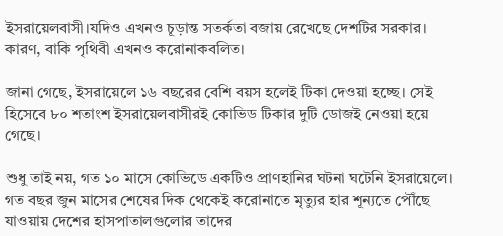ইসরায়েলবাসী।যদিও এখনও চূড়ান্ত সতর্কতা বজায় রেখেছে দেশটির সরকার। কারণ, বাকি পৃথিবী এখনও করোনাকবলিত।

জানা গেছে, ইসরায়েলে ১৬ বছরের বেশি বয়স হলেই টিকা দেওয়া হচ্ছে। সেই হিসেবে ৮০ শতাংশ ইসরায়েলবাসীরই কোভিড টিকার দুটি ডোজই নেওয়া হয়ে গেছে।

শুধু তাই নয়, গত ১০ মাসে কোভিডে একটিও প্রাণহানির ঘটনা ঘটেনি ইসরায়েলে। গত বছর জুন মাসের শেষের দিক থেকেই করোনাতে মৃত্যুর হার শূন্যতে পৌঁছে যাওয়ায় দেশের হাসপাতালগুলোর তাদের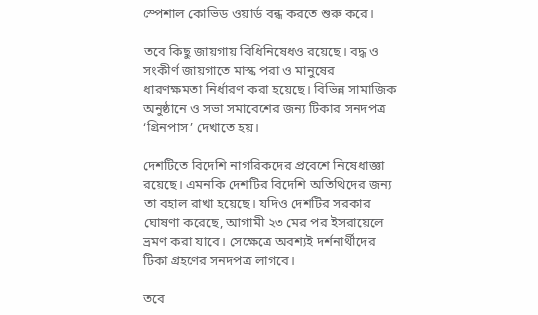স্পেশাল কোভিড ওয়ার্ড বন্ধ করতে শুরু করে।

তবে কিছু জায়গায় বিধিনিষেধও রয়েছে। বদ্ধ ও সংকীর্ণ জায়গাতে মাস্ক পরা ও মানুষের ধারণক্ষমতা নির্ধারণ করা হয়েছে। বিভিন্ন সামাজিক অনুষ্ঠানে ও সভা সমাবেশের জন্য টিকার সনদপত্র ‘গ্রিনপাস’ দেখাতে হয়।

দেশটিতে বিদেশি নাগরিকদের প্রবেশে নিষেধাজ্ঞা রয়েছে। এমনকি দেশটির বিদেশি অতিথিদের জন্য তা বহাল রাখা হয়েছে। যদিও দেশটির সরকার ঘোষণা করেছে, আগামী ২৩ মের পর ইসরায়েলে ভ্রমণ করা যাবে। সেক্ষেত্রে অবশ্যই দর্শনার্থীদের টিকা গ্রহণের সনদপত্র লাগবে।

তবে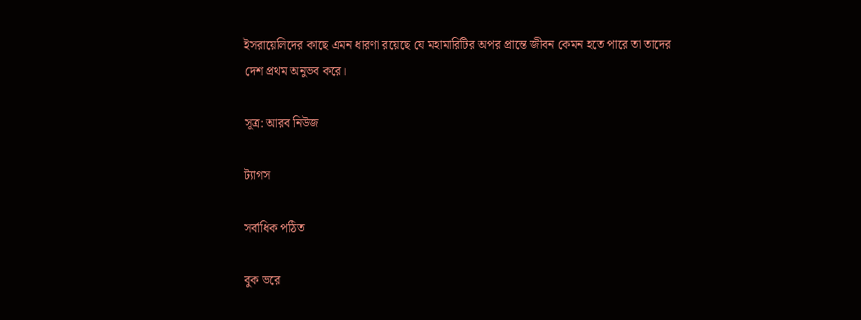ইসরায়েলিদের কাছে এমন ধারণা রয়েছে যে মহামারিটির অপর প্রান্তে জীবন কেমন হতে পারে তা তাদের দেশ প্রথম অনুভব করে।

সূত্র: আরব নিউজ

ট্যাগস

সর্বাধিক পঠিত

বুক ভরে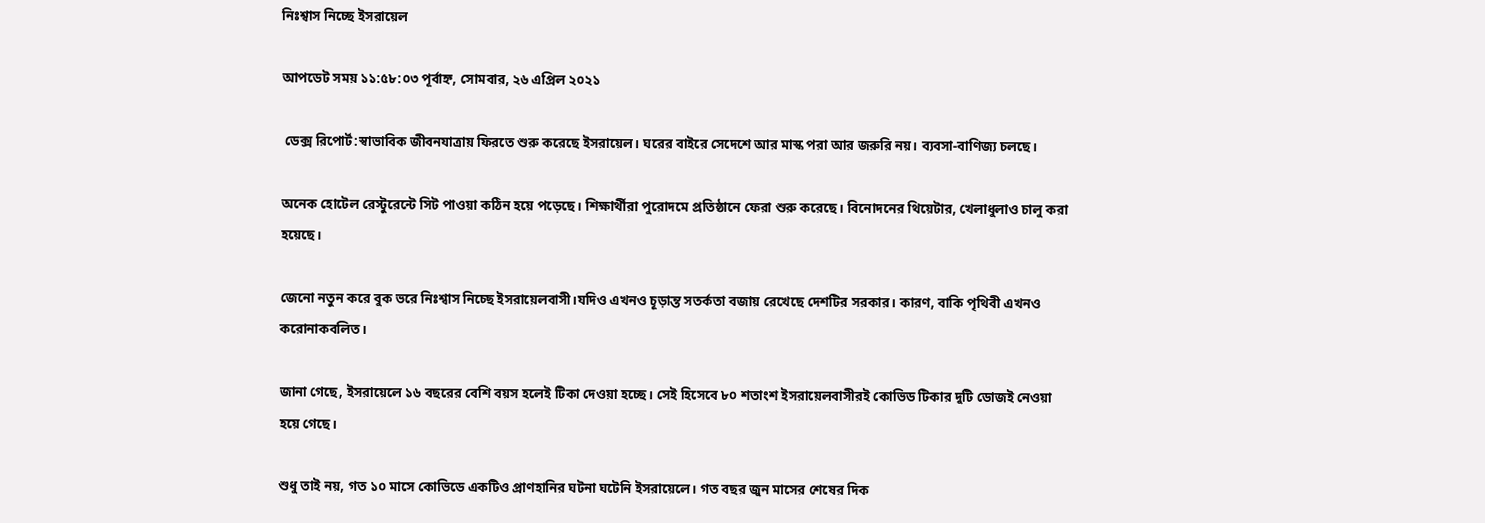নিঃশ্বাস নিচ্ছে ইসরায়েল

আপডেট সময় ১১:৫৮:০৩ পূর্বাহ্ন, সোমবার, ২৬ এপ্রিল ২০২১

 ডেক্স রিপোর্ট:স্বাভাবিক জীবনযাত্রায় ফিরতে শুরু করেছে ইসরায়েল। ঘরের বাইরে সেদেশে আর মাস্ক পরা আর জরুরি নয়। ব্যবসা-বাণিজ্য চলছে।

অনেক হোটেল রেস্টুরেন্টে সিট পাওয়া কঠিন হয়ে পড়েছে। শিক্ষার্থীরা পুরোদমে প্রতিষ্ঠানে ফেরা শুরু করেছে। বিনোদনের থিয়েটার, খেলাধুলাও চালু করা হয়েছে।

জেনো নতুন করে বুক ভরে নিঃশ্বাস নিচ্ছে ইসরায়েলবাসী।যদিও এখনও চূড়ান্ত সতর্কতা বজায় রেখেছে দেশটির সরকার। কারণ, বাকি পৃথিবী এখনও করোনাকবলিত।

জানা গেছে, ইসরায়েলে ১৬ বছরের বেশি বয়স হলেই টিকা দেওয়া হচ্ছে। সেই হিসেবে ৮০ শতাংশ ইসরায়েলবাসীরই কোভিড টিকার দুটি ডোজই নেওয়া হয়ে গেছে।

শুধু তাই নয়, গত ১০ মাসে কোভিডে একটিও প্রাণহানির ঘটনা ঘটেনি ইসরায়েলে। গত বছর জুন মাসের শেষের দিক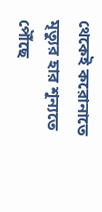থেকেই করোনাতে মৃত্যুর হার শূন্যতে পৌঁছে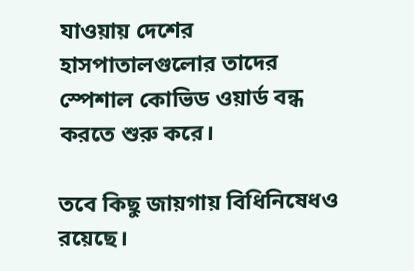যাওয়ায় দেশের হাসপাতালগুলোর তাদের স্পেশাল কোভিড ওয়ার্ড বন্ধ করতে শুরু করে।

তবে কিছু জায়গায় বিধিনিষেধও রয়েছে।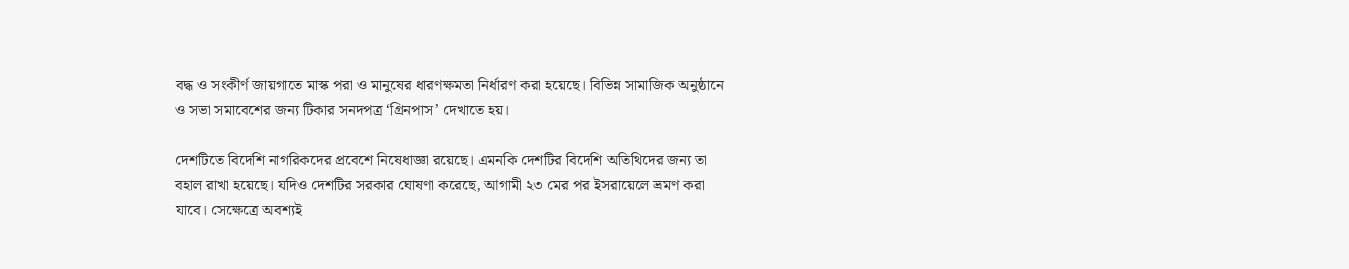বদ্ধ ও সংকীর্ণ জায়গাতে মাস্ক পরা ও মানুষের ধারণক্ষমতা নির্ধারণ করা হয়েছে। বিভিন্ন সামাজিক অনুষ্ঠানে ও সভা সমাবেশের জন্য টিকার সনদপত্র ‘গ্রিনপাস’ দেখাতে হয়।

দেশটিতে বিদেশি নাগরিকদের প্রবেশে নিষেধাজ্ঞা রয়েছে। এমনকি দেশটির বিদেশি অতিথিদের জন্য তা বহাল রাখা হয়েছে। যদিও দেশটির সরকার ঘোষণা করেছে, আগামী ২৩ মের পর ইসরায়েলে ভ্রমণ করা যাবে। সেক্ষেত্রে অবশ্যই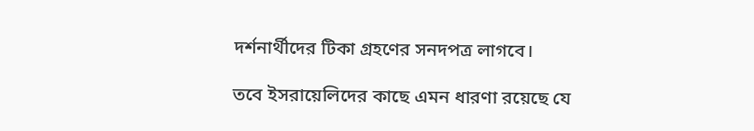দর্শনার্থীদের টিকা গ্রহণের সনদপত্র লাগবে।

তবে ইসরায়েলিদের কাছে এমন ধারণা রয়েছে যে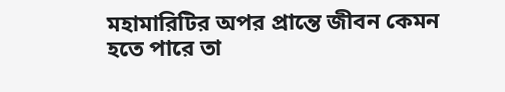মহামারিটির অপর প্রান্তে জীবন কেমন হতে পারে তা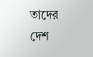তাদের দেশ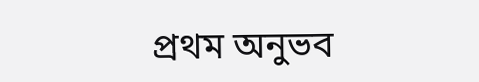প্রথম অনুভব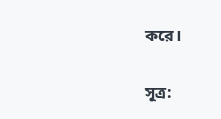করে।

সূত্র: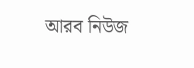আরব নিউজ